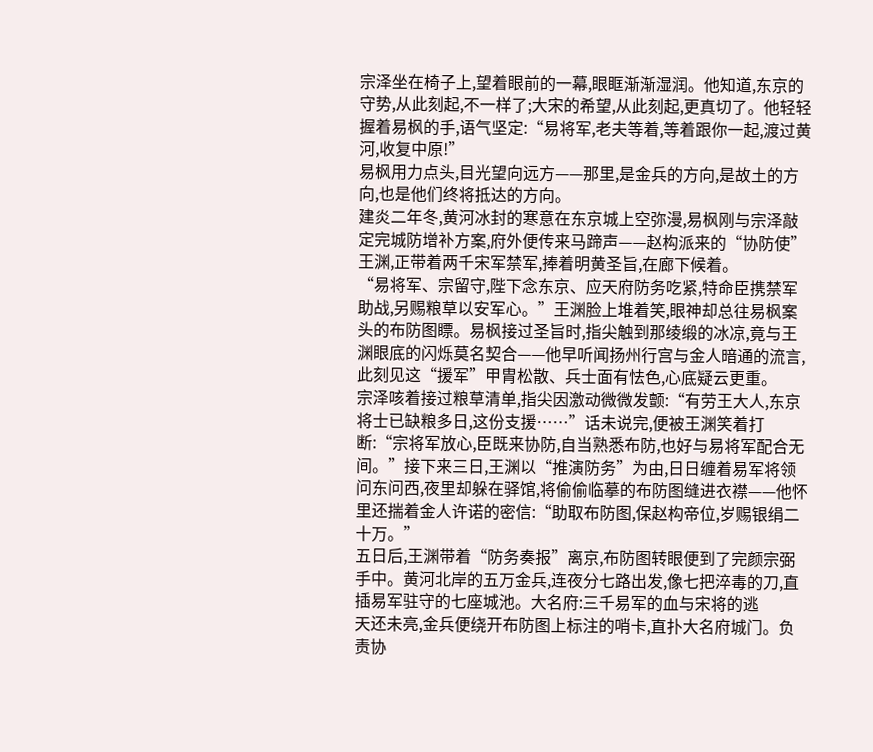宗泽坐在椅子上,望着眼前的一幕,眼眶渐渐湿润。他知道,东京的守势,从此刻起,不一样了;大宋的希望,从此刻起,更真切了。他轻轻握着易枫的手,语气坚定:“易将军,老夫等着,等着跟你一起,渡过黄河,收复中原!”
易枫用力点头,目光望向远方——那里,是金兵的方向,是故土的方向,也是他们终将抵达的方向。
建炎二年冬,黄河冰封的寒意在东京城上空弥漫,易枫刚与宗泽敲定完城防增补方案,府外便传来马蹄声——赵构派来的“协防使”王渊,正带着两千宋军禁军,捧着明黄圣旨,在廊下候着。
“易将军、宗留守,陛下念东京、应天府防务吃紧,特命臣携禁军助战,另赐粮草以安军心。”王渊脸上堆着笑,眼神却总往易枫案头的布防图瞟。易枫接过圣旨时,指尖触到那绫缎的冰凉,竟与王渊眼底的闪烁莫名契合——他早听闻扬州行宫与金人暗通的流言,此刻见这“援军”甲胄松散、兵士面有怯色,心底疑云更重。
宗泽咳着接过粮草清单,指尖因激动微微发颤:“有劳王大人,东京将士已缺粮多日,这份支援……”话未说完,便被王渊笑着打断:“宗将军放心,臣既来协防,自当熟悉布防,也好与易将军配合无间。”接下来三日,王渊以“推演防务”为由,日日缠着易军将领问东问西,夜里却躲在驿馆,将偷偷临摹的布防图缝进衣襟——他怀里还揣着金人许诺的密信:“助取布防图,保赵构帝位,岁赐银绢二十万。”
五日后,王渊带着“防务奏报”离京,布防图转眼便到了完颜宗弼手中。黄河北岸的五万金兵,连夜分七路出发,像七把淬毒的刀,直插易军驻守的七座城池。大名府:三千易军的血与宋将的逃
天还未亮,金兵便绕开布防图上标注的哨卡,直扑大名府城门。负责协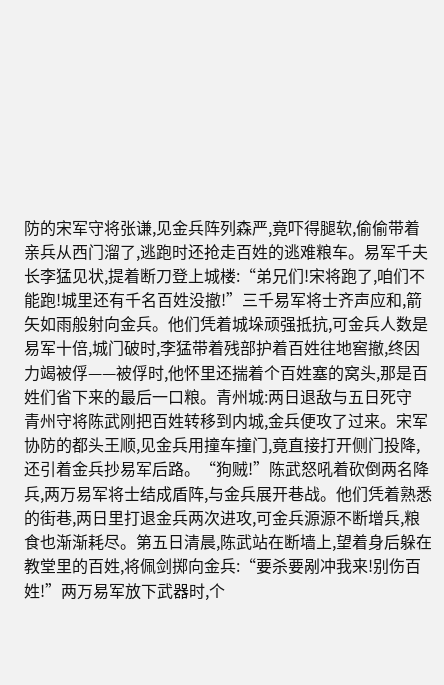防的宋军守将张谦,见金兵阵列森严,竟吓得腿软,偷偷带着亲兵从西门溜了,逃跑时还抢走百姓的逃难粮车。易军千夫长李猛见状,提着断刀登上城楼:“弟兄们!宋将跑了,咱们不能跑!城里还有千名百姓没撤!”三千易军将士齐声应和,箭矢如雨般射向金兵。他们凭着城垛顽强抵抗,可金兵人数是易军十倍,城门破时,李猛带着残部护着百姓往地窖撤,终因力竭被俘——被俘时,他怀里还揣着个百姓塞的窝头,那是百姓们省下来的最后一口粮。青州城:两日退敌与五日死守
青州守将陈武刚把百姓转移到内城,金兵便攻了过来。宋军协防的都头王顺,见金兵用撞车撞门,竟直接打开侧门投降,还引着金兵抄易军后路。“狗贼!”陈武怒吼着砍倒两名降兵,两万易军将士结成盾阵,与金兵展开巷战。他们凭着熟悉的街巷,两日里打退金兵两次进攻,可金兵源源不断增兵,粮食也渐渐耗尽。第五日清晨,陈武站在断墙上,望着身后躲在教堂里的百姓,将佩剑掷向金兵:“要杀要剐冲我来!别伤百姓!”两万易军放下武器时,个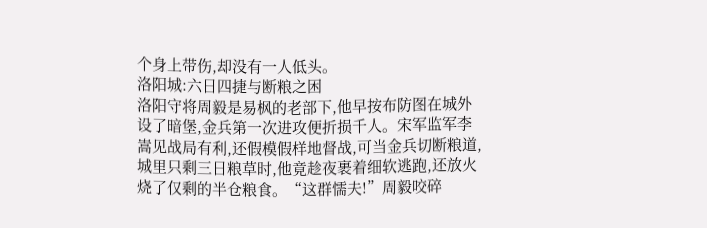个身上带伤,却没有一人低头。
洛阳城:六日四捷与断粮之困
洛阳守将周毅是易枫的老部下,他早按布防图在城外设了暗堡,金兵第一次进攻便折损千人。宋军监军李嵩见战局有利,还假模假样地督战,可当金兵切断粮道,城里只剩三日粮草时,他竟趁夜裹着细软逃跑,还放火烧了仅剩的半仓粮食。“这群懦夫!”周毅咬碎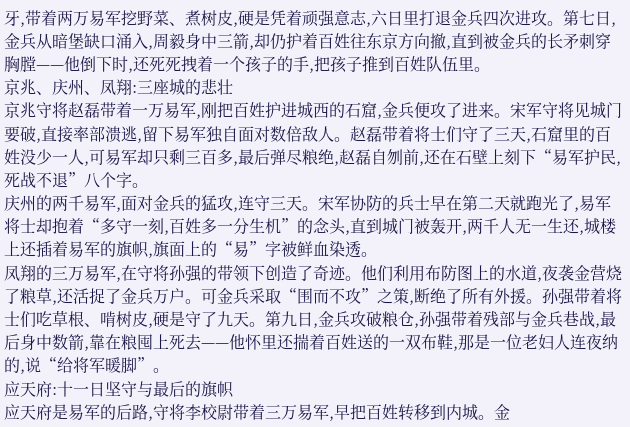牙,带着两万易军挖野菜、煮树皮,硬是凭着顽强意志,六日里打退金兵四次进攻。第七日,金兵从暗堡缺口涌入,周毅身中三箭,却仍护着百姓往东京方向撤,直到被金兵的长矛刺穿胸膛——他倒下时,还死死拽着一个孩子的手,把孩子推到百姓队伍里。
京兆、庆州、凤翔:三座城的悲壮
京兆守将赵磊带着一万易军,刚把百姓护进城西的石窟,金兵便攻了进来。宋军守将见城门要破,直接率部溃逃,留下易军独自面对数倍敌人。赵磊带着将士们守了三天,石窟里的百姓没少一人,可易军却只剩三百多,最后弹尽粮绝,赵磊自刎前,还在石壁上刻下“易军护民,死战不退”八个字。
庆州的两千易军,面对金兵的猛攻,连守三天。宋军协防的兵士早在第二天就跑光了,易军将士却抱着“多守一刻,百姓多一分生机”的念头,直到城门被轰开,两千人无一生还,城楼上还插着易军的旗帜,旗面上的“易”字被鲜血染透。
凤翔的三万易军,在守将孙强的带领下创造了奇迹。他们利用布防图上的水道,夜袭金营烧了粮草,还活捉了金兵万户。可金兵采取“围而不攻”之策,断绝了所有外援。孙强带着将士们吃草根、啃树皮,硬是守了九天。第九日,金兵攻破粮仓,孙强带着残部与金兵巷战,最后身中数箭,靠在粮囤上死去——他怀里还揣着百姓送的一双布鞋,那是一位老妇人连夜纳的,说“给将军暖脚”。
应天府:十一日坚守与最后的旗帜
应天府是易军的后路,守将李校尉带着三万易军,早把百姓转移到内城。金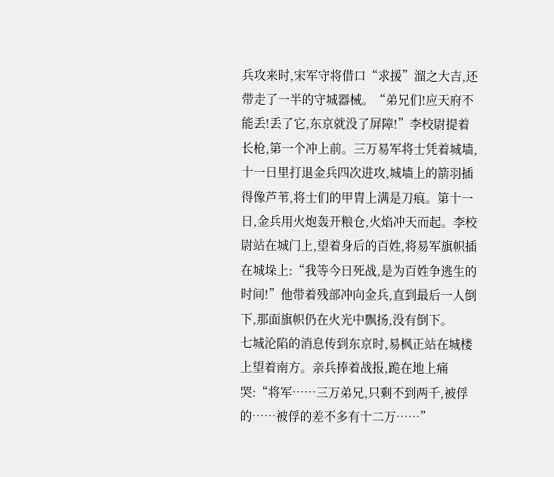兵攻来时,宋军守将借口“求援”溜之大吉,还带走了一半的守城器械。“弟兄们!应天府不能丢!丢了它,东京就没了屏障!”李校尉提着长枪,第一个冲上前。三万易军将士凭着城墙,十一日里打退金兵四次进攻,城墙上的箭羽插得像芦苇,将士们的甲胄上满是刀痕。第十一日,金兵用火炮轰开粮仓,火焰冲天而起。李校尉站在城门上,望着身后的百姓,将易军旗帜插在城垛上:“我等今日死战,是为百姓争逃生的时间!”他带着残部冲向金兵,直到最后一人倒下,那面旗帜仍在火光中飘扬,没有倒下。
七城沦陷的消息传到东京时,易枫正站在城楼上望着南方。亲兵捧着战报,跪在地上痛哭:“将军……三万弟兄,只剩不到两千,被俘的……被俘的差不多有十二万……”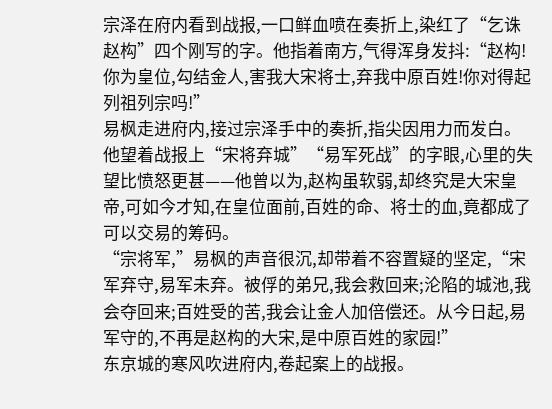宗泽在府内看到战报,一口鲜血喷在奏折上,染红了“乞诛赵构”四个刚写的字。他指着南方,气得浑身发抖:“赵构!你为皇位,勾结金人,害我大宋将士,弃我中原百姓!你对得起列祖列宗吗!”
易枫走进府内,接过宗泽手中的奏折,指尖因用力而发白。他望着战报上“宋将弃城”“易军死战”的字眼,心里的失望比愤怒更甚——他曾以为,赵构虽软弱,却终究是大宋皇帝,可如今才知,在皇位面前,百姓的命、将士的血,竟都成了可以交易的筹码。
“宗将军,”易枫的声音很沉,却带着不容置疑的坚定,“宋军弃守,易军未弃。被俘的弟兄,我会救回来;沦陷的城池,我会夺回来;百姓受的苦,我会让金人加倍偿还。从今日起,易军守的,不再是赵构的大宋,是中原百姓的家园!”
东京城的寒风吹进府内,卷起案上的战报。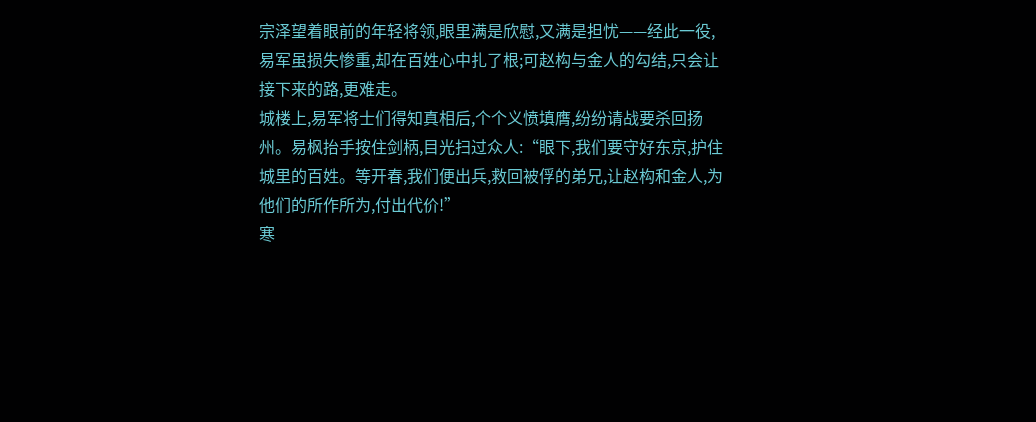宗泽望着眼前的年轻将领,眼里满是欣慰,又满是担忧——经此一役,易军虽损失惨重,却在百姓心中扎了根;可赵构与金人的勾结,只会让接下来的路,更难走。
城楼上,易军将士们得知真相后,个个义愤填膺,纷纷请战要杀回扬州。易枫抬手按住剑柄,目光扫过众人:“眼下,我们要守好东京,护住城里的百姓。等开春,我们便出兵,救回被俘的弟兄,让赵构和金人,为他们的所作所为,付出代价!”
寒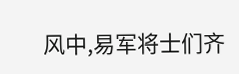风中,易军将士们齐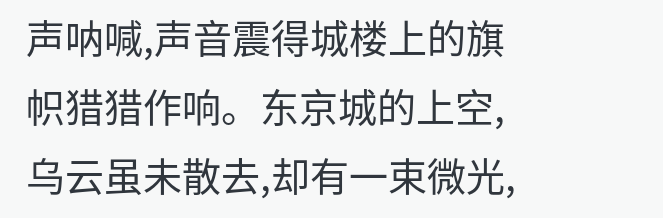声呐喊,声音震得城楼上的旗帜猎猎作响。东京城的上空,乌云虽未散去,却有一束微光,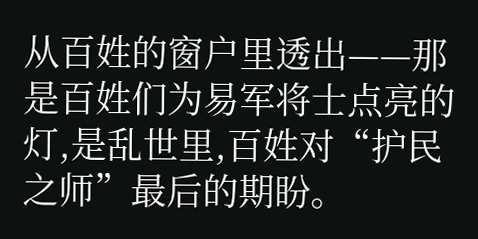从百姓的窗户里透出——那是百姓们为易军将士点亮的灯,是乱世里,百姓对“护民之师”最后的期盼。